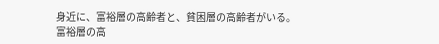身近に、富裕層の高齢者と、貧困層の高齢者がいる。
富裕層の高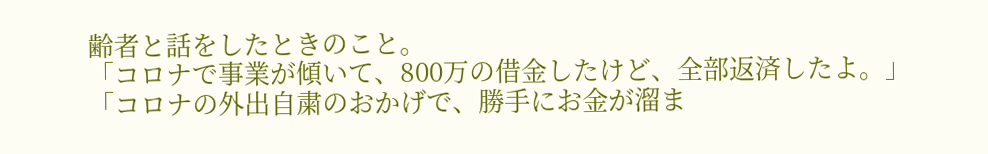齢者と話をしたときのこと。
「コロナで事業が傾いて、800万の借金したけど、全部返済したよ。」
「コロナの外出自粛のおかげで、勝手にお金が溜ま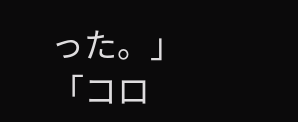った。」
「コロ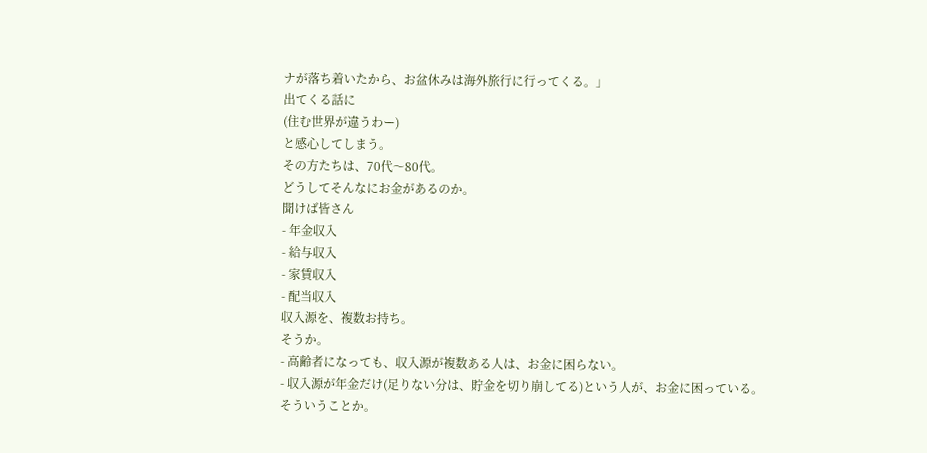ナが落ち着いたから、お盆休みは海外旅行に行ってくる。」
出てくる話に
(住む世界が違うわー)
と感心してしまう。
その方たちは、70代〜80代。
どうしてそんなにお金があるのか。
聞けば皆さん
- 年金収入
- 給与収入
- 家賃収入
- 配当収入
収入源を、複数お持ち。
そうか。
- 高齢者になっても、収入源が複数ある人は、お金に困らない。
- 収入源が年金だけ(足りない分は、貯金を切り崩してる)という人が、お金に困っている。
そういうことか。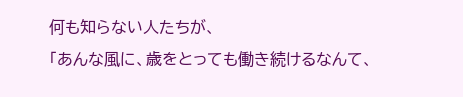何も知らない人たちが、
「あんな風に、歳をとっても働き続けるなんて、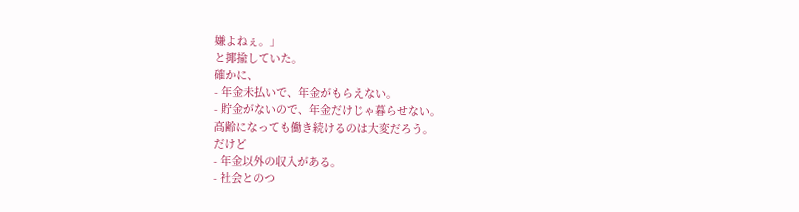嫌よねぇ。」
と揶揄していた。
確かに、
- 年金未払いで、年金がもらえない。
- 貯金がないので、年金だけじゃ暮らせない。
高齢になっても働き続けるのは大変だろう。
だけど
- 年金以外の収入がある。
- 社会とのつ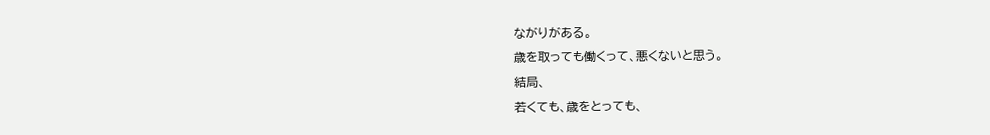ながりがある。
歳を取っても働くって、悪くないと思う。
結局、
若くても、歳をとっても、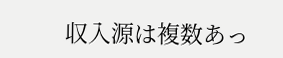収入源は複数あっ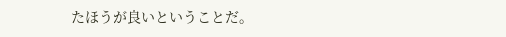たほうが良いということだ。